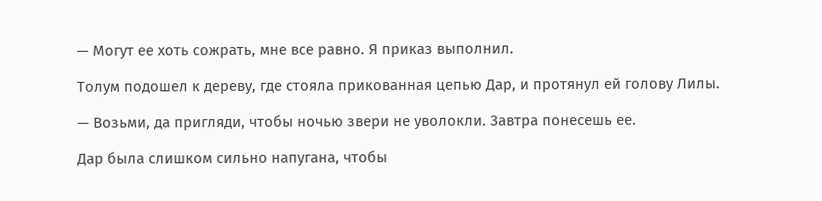— Могут ее хоть сожрать, мне все равно. Я приказ выполнил.

Толум подошел к дереву, где стояла прикованная цепью Дар, и протянул ей голову Лилы.

— Возьми, да пригляди, чтобы ночью звери не уволокли. Завтра понесешь ее.

Дар была слишком сильно напугана, чтобы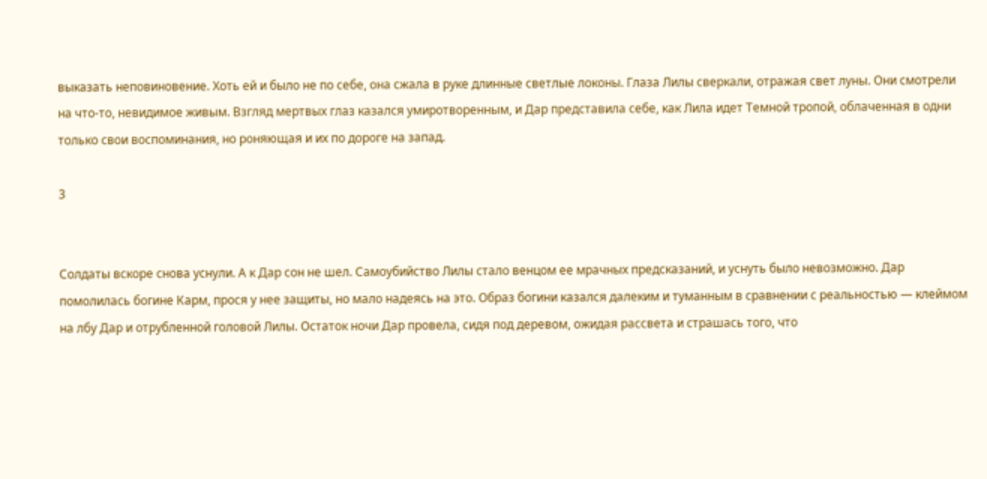выказать неповиновение. Хоть ей и было не по себе, она сжала в руке длинные светлые локоны. Глаза Лилы сверкали, отражая свет луны. Они смотрели на что-то, невидимое живым. Взгляд мертвых глаз казался умиротворенным, и Дар представила себе, как Лила идет Темной тропой, облаченная в одни только свои воспоминания, но роняющая и их по дороге на запад.

3


Солдаты вскоре снова уснули. А к Дар сон не шел. Самоубийство Лилы стало венцом ее мрачных предсказаний, и уснуть было невозможно. Дар помолилась богине Карм, прося у нее защиты, но мало надеясь на это. Образ богини казался далеким и туманным в сравнении с реальностью — клеймом на лбу Дар и отрубленной головой Лилы. Остаток ночи Дар провела, сидя под деревом, ожидая рассвета и страшась того, что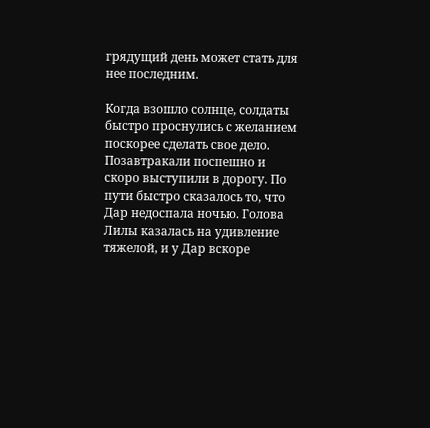грядущий день может стать для нее последним.

Когда взошло солнце, солдаты быстро проснулись с желанием поскорее сделать свое дело. Позавтракали поспешно и скоро выступили в дорогу. По пути быстро сказалось то, что Дар недоспала ночью. Голова Лилы казалась на удивление тяжелой, и у Дар вскоре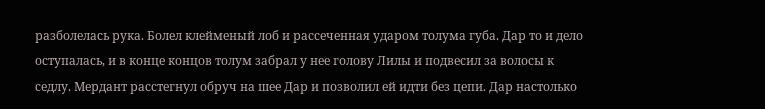разболелась рука. Болел клейменый лоб и рассеченная ударом толума губа. Дар то и дело оступалась, и в конце концов толум забрал у нее голову Лилы и подвесил за волосы к седлу. Мердант расстегнул обруч на шее Дар и позволил ей идти без цепи. Дар настолько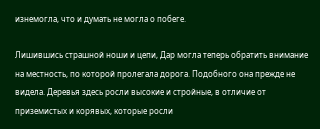изнемогла, что и думать не могла о побеге.

Лишившись страшной ноши и цепи, Дар могла теперь обратить внимание на местность, по которой пролегала дорога. Подобного она прежде не видела. Деревья здесь росли высокие и стройные, в отличие от приземистых и корявых, которые росли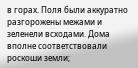в горах. Поля были аккуратно разгорожены межами и зеленели всходами. Дома вполне соответствовали роскоши земли;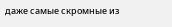даже самые скромные из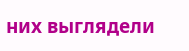них выглядели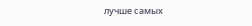лучше самых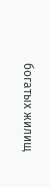богатых жилищ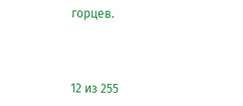горцев.



12 из 255